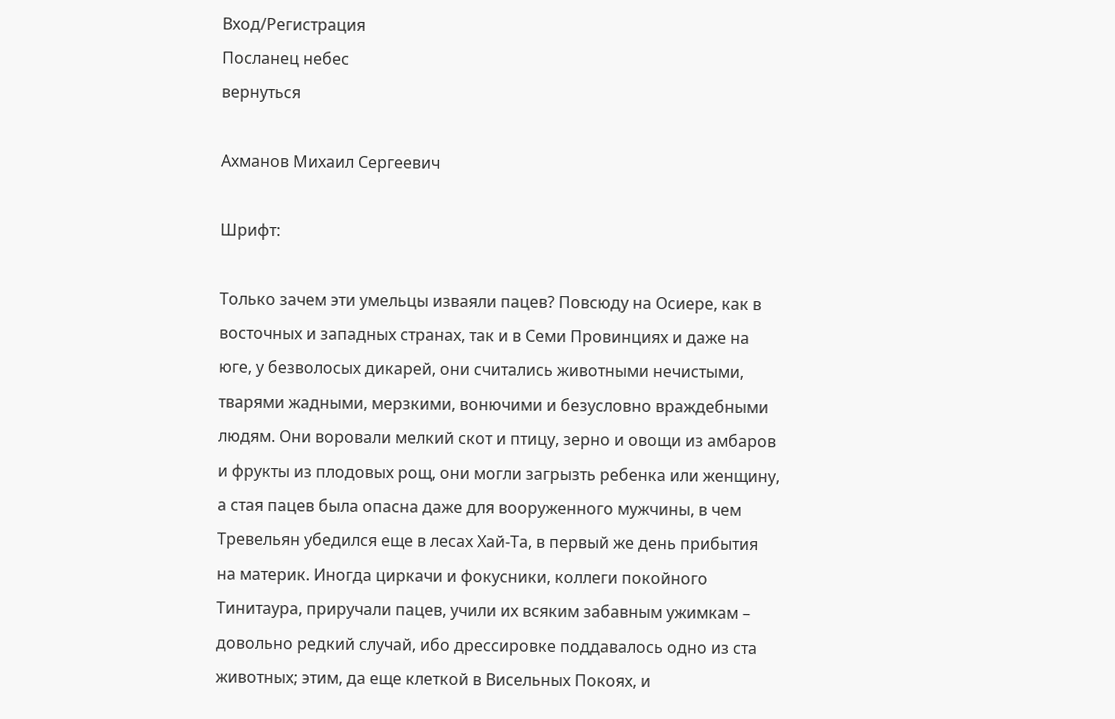Вход/Регистрация
Посланец небес
вернуться

Ахманов Михаил Сергеевич

Шрифт:

Только зачем эти умельцы изваяли пацев? Повсюду на Осиере, как в восточных и западных странах, так и в Семи Провинциях и даже на юге, у безволосых дикарей, они считались животными нечистыми, тварями жадными, мерзкими, вонючими и безусловно враждебными людям. Они воровали мелкий скот и птицу, зерно и овощи из амбаров и фрукты из плодовых рощ, они могли загрызть ребенка или женщину, а стая пацев была опасна даже для вооруженного мужчины, в чем Тревельян убедился еще в лесах Хай-Та, в первый же день прибытия на материк. Иногда циркачи и фокусники, коллеги покойного Тинитаура, приручали пацев, учили их всяким забавным ужимкам – довольно редкий случай, ибо дрессировке поддавалось одно из ста животных; этим, да еще клеткой в Висельных Покоях, и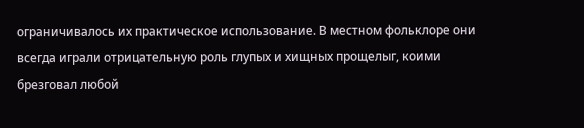ограничивалось их практическое использование. В местном фольклоре они всегда играли отрицательную роль глупых и хищных прощелыг, коими брезговал любой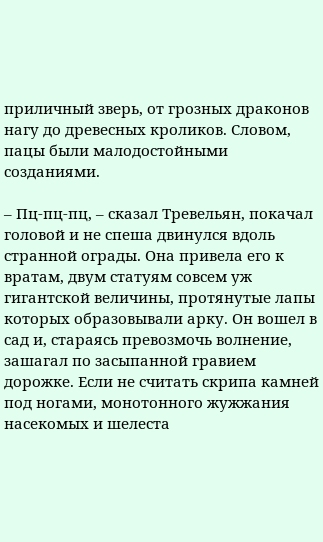приличный зверь, от грозных драконов нагу до древесных кроликов. Словом, пацы были малодостойными созданиями.

– Пц-пц-пц, – сказал Тревельян, покачал головой и не спеша двинулся вдоль странной ограды. Она привела его к вратам, двум статуям совсем уж гигантской величины, протянутые лапы которых образовывали арку. Он вошел в сад и, стараясь превозмочь волнение, зашагал по засыпанной гравием дорожке. Если не считать скрипа камней под ногами, монотонного жужжания насекомых и шелеста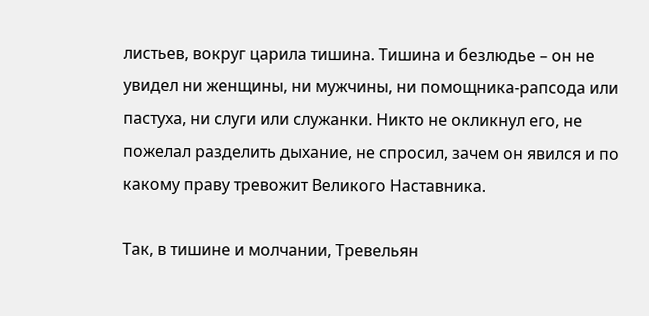листьев, вокруг царила тишина. Тишина и безлюдье – он не увидел ни женщины, ни мужчины, ни помощника-рапсода или пастуха, ни слуги или служанки. Никто не окликнул его, не пожелал разделить дыхание, не спросил, зачем он явился и по какому праву тревожит Великого Наставника.

Так, в тишине и молчании, Тревельян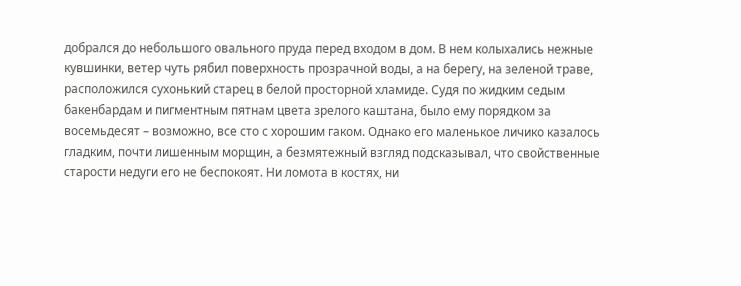добрался до небольшого овального пруда перед входом в дом. В нем колыхались нежные кувшинки, ветер чуть рябил поверхность прозрачной воды, а на берегу, на зеленой траве, расположился сухонький старец в белой просторной хламиде. Судя по жидким седым бакенбардам и пигментным пятнам цвета зрелого каштана, было ему порядком за восемьдесят – возможно, все сто с хорошим гаком. Однако его маленькое личико казалось гладким, почти лишенным морщин, а безмятежный взгляд подсказывал, что свойственные старости недуги его не беспокоят. Ни ломота в костях, ни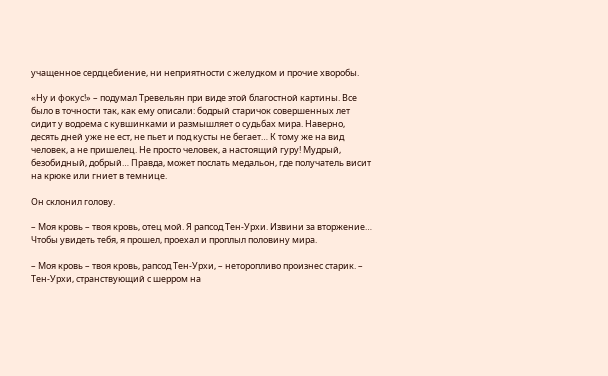учащенное сердцебиение, ни неприятности с желудком и прочие хворобы.

«Ну и фокус!» – подумал Тревельян при виде этой благостной картины. Все было в точности так, как ему описали: бодрый старичок совершенных лет сидит у водоема с кувшинками и размышляет о судьбах мира. Наверно, десять дней уже не ест, не пьет и под кусты не бегает… К тому же на вид человек, а не пришелец. Не просто человек, а настоящий гуру! Мудрый, безобидный, добрый… Правда, может послать медальон, где получатель висит на крюке или гниет в темнице.

Он склонил голову.

– Моя кровь – твоя кровь, отец мой. Я рапсод Тен-Урхи. Извини за вторжение… Чтобы увидеть тебя, я прошел, проехал и проплыл половину мира.

– Моя кровь – твоя кровь, рапсод Тен-Урхи, – неторопливо произнес старик. – Тен-Урхи, странствующий с шерром на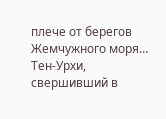плече от берегов Жемчужного моря… Тен-Урхи, свершивший в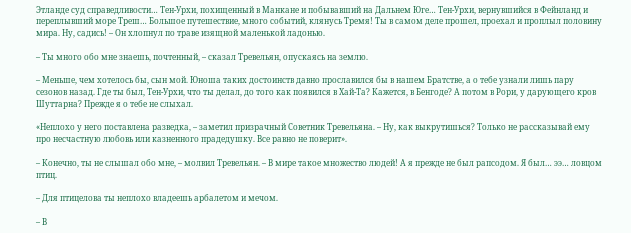Этланде суд справедливости… Тен-Урхи, похищенный в Манкане и побывавший на Дальнем Юге… Тен-Урхи, вернувшийся в Фейнланд и переплывший море Треш… Большое путешествие, много событий, клянусь Тремя! Ты в самом деле прошел, проехал и проплыл половину мира. Ну, садись! – Он хлопнул по траве изящной маленькой ладонью.

– Ты много обо мне знаешь, почтенный, – сказал Тревельян, опускаясь на землю.

– Меньше, чем хотелось бы, сын мой. Юноша таких достоинств давно прославился бы в нашем Братстве, а о тебе узнали лишь пару сезонов назад. Где ты был, Тен-Урхи, что ты делал, до того как появился в Хай-Та? Кажется, в Бенгоде? А потом в Рори, у дарующего кров Шуттарна? Прежде я о тебе не слыхал.

«Неплохо у него поставлена разведка, – заметил призрачный Советник Тревельяна. – Ну, как выкрутишься? Только не рассказывай ему про несчастную любовь или казненного прадедушку. Все равно не поверит».

– Конечно, ты не слышал обо мне, – молвил Тревельян. – В мире такое множество людей! А я прежде не был рапсодом. Я был… ээ… ловцом птиц.

– Для птицелова ты неплохо владеешь арбалетом и мечом.

– В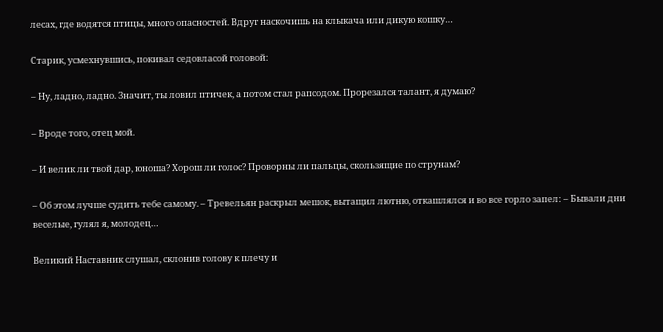лесах, где водятся птицы, много опасностей. Вдруг наскочишь на клыкача или дикую кошку…

Старик, усмехнувшись, покивал седовласой головой:

– Ну, ладно, ладно. Значит, ты ловил птичек, а потом стал рапсодом. Прорезался талант, я думаю?

– Вроде того, отец мой.

– И велик ли твой дар, юноша? Хорош ли голос? Проворны ли пальцы, скользящие по струнам?

– Об этом лучше судить тебе самому. – Тревельян раскрыл мешок, вытащил лютню, откашлялся и во все горло запел: – Бывали дни веселые, гулял я, молодец…

Великий Наставник слушал, склонив голову к плечу и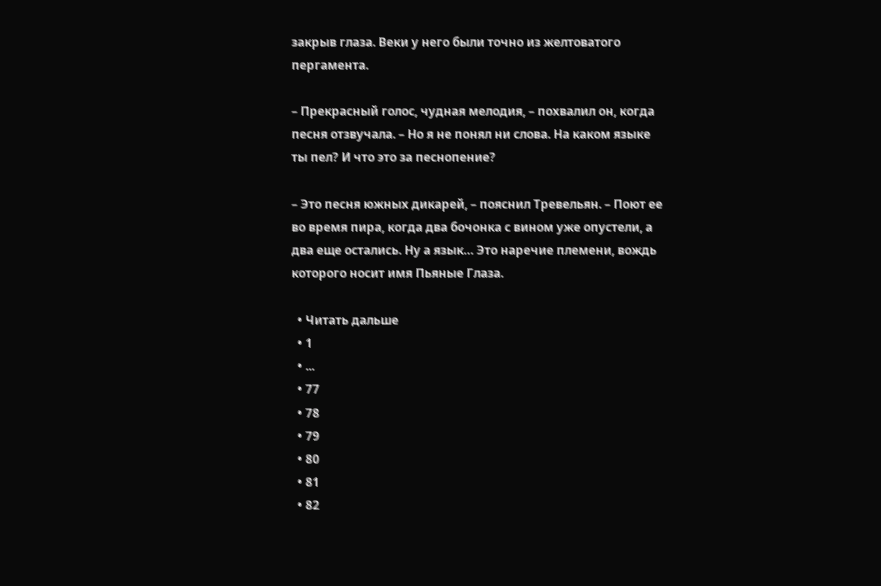закрыв глаза. Веки у него были точно из желтоватого пергамента.

– Прекрасный голос, чудная мелодия, – похвалил он, когда песня отзвучала. – Но я не понял ни слова. На каком языке ты пел? И что это за песнопение?

– Это песня южных дикарей, – пояснил Тревельян. – Поют ее во время пира, когда два бочонка с вином уже опустели, а два еще остались. Ну а язык… Это наречие племени, вождь которого носит имя Пьяные Глаза.

  • Читать дальше
  • 1
  • ...
  • 77
  • 78
  • 79
  • 80
  • 81
  • 82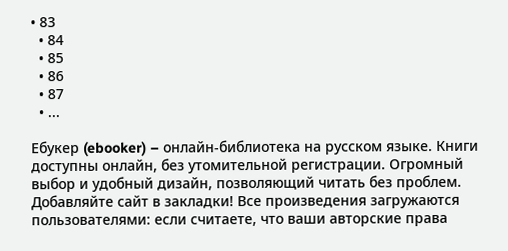• 83
  • 84
  • 85
  • 86
  • 87
  • ...

Ебукер (ebooker) – онлайн-библиотека на русском языке. Книги доступны онлайн, без утомительной регистрации. Огромный выбор и удобный дизайн, позволяющий читать без проблем. Добавляйте сайт в закладки! Все произведения загружаются пользователями: если считаете, что ваши авторские права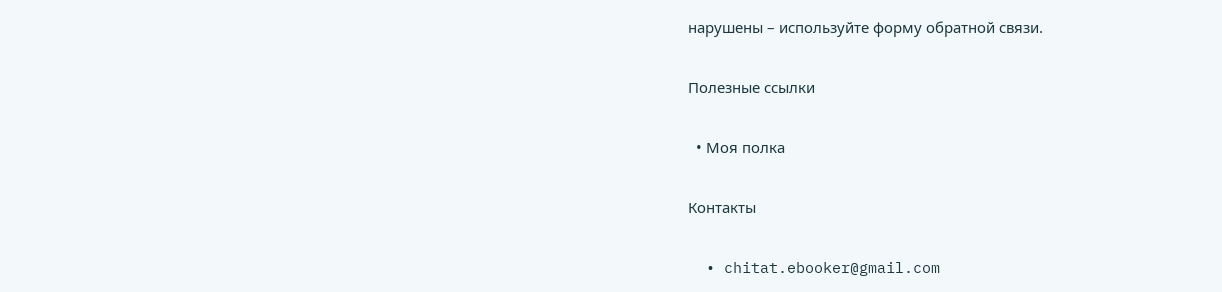нарушены – используйте форму обратной связи.

Полезные ссылки

  • Моя полка

Контакты

  • chitat.ebooker@gmail.com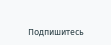Подпишитесь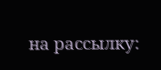на рассылку: